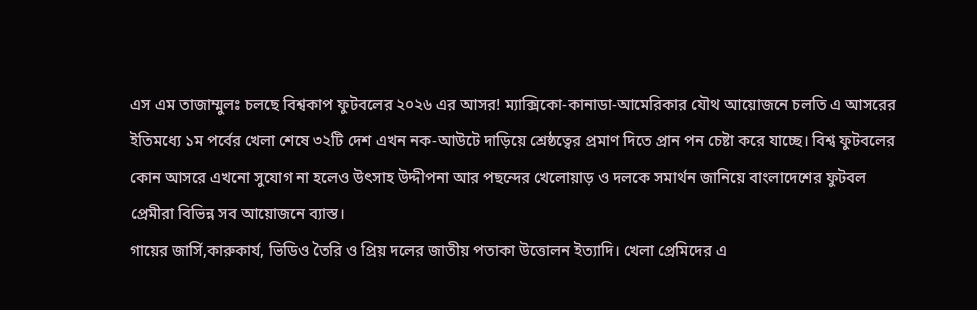এস এম তাজাম্মুলঃ চলছে বিশ্বকাপ ফুটবলের ২০২৬ এর আসর! ম্যাক্সিকো-কানাডা-আমেরিকার যৌথ আয়োজনে চলতি এ আসরের ইতিমধ্যে ১ম পর্বের খেলা শেষে ৩২টি দেশ এখন নক-আউটে দাড়িয়ে শ্রেষ্ঠত্বের প্রমাণ দিতে প্রান পন চেষ্টা করে যাচ্ছে। বিশ্ব ফুটবলের কোন আসরে এখনো সুযোগ না হলেও উৎসাহ উদ্দীপনা আর পছন্দের খেলোয়াড় ও দলকে সমার্থন জানিয়ে বাংলাদেশের ফুটবল প্রেমীরা বিভিন্ন সব আয়োজনে ব্যাস্ত।
গায়ের জার্সি,কারুকার্য, ভিডিও তৈরি ও প্রিয় দলের জাতীয় পতাকা উত্তোলন ইত্যাদি। খেলা প্রেমিদের এ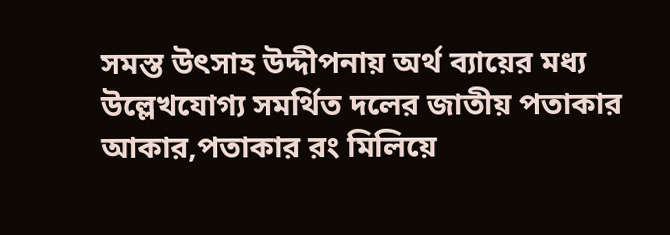সমস্ত উৎসাহ উদ্দীপনায় অর্থ ব্যায়ের মধ্য উল্লেখযোগ্য সমর্থিত দলের জাতীয় পতাকার আকার,পতাকার রং মিলিয়ে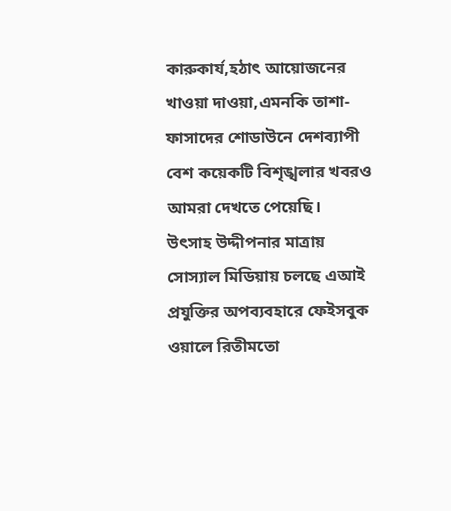কারুকার্য,হঠাৎ আয়োজনের খাওয়া দাওয়া,এমনকি তাশা-ফাসাদের শোডাউনে দেশব্যাপী বেশ কয়েকটি বিশৃঙ্খলার খবরও আমরা দেখতে পেয়েছি।
উৎসাহ উদ্দীপনার মাত্রায় সোস্যাল মিডিয়ায় চলছে এআই প্রযুক্তির অপব্যবহারে ফেইসবুক ওয়ালে রিতীমতো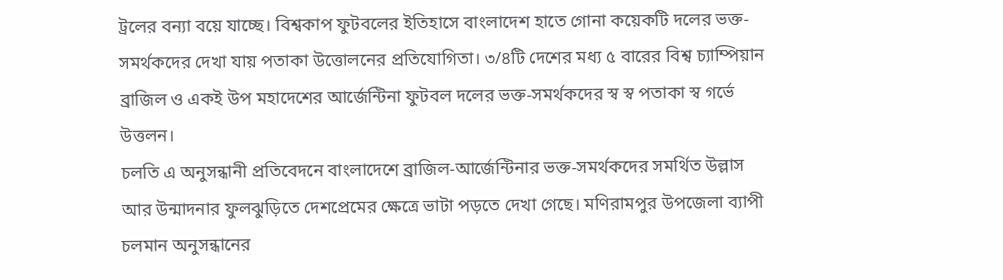ট্রলের বন্যা বয়ে যাচ্ছে। বিশ্বকাপ ফুটবলের ইতিহাসে বাংলাদেশ হাতে গোনা কয়েকটি দলের ভক্ত-সমর্থকদের দেখা যায় পতাকা উত্তোলনের প্রতিযোগিতা। ৩/৪টি দেশের মধ্য ৫ বারের বিশ্ব চ্যাম্পিয়ান ব্রাজিল ও একই উপ মহাদেশের আর্জেন্টিনা ফুটবল দলের ভক্ত-সমর্থকদের স্ব স্ব পতাকা স্ব গর্ভে উত্তলন।
চলতি এ অনুসন্ধানী প্রতিবেদনে বাংলাদেশে ব্রাজিল-আর্জেন্টিনার ভক্ত-সমর্থকদের সমর্থিত উল্লাস আর উন্মাদনার ফুলঝুড়িতে দেশপ্রেমের ক্ষেত্রে ভাটা পড়তে দেখা গেছে। মণিরামপুর উপজেলা ব্যাপী চলমান অনুসন্ধানের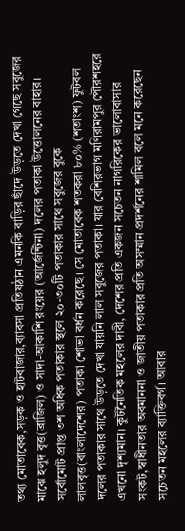তথ্য মোতাবেক,সড়ক ও হাটবাজার,ব্যাবসা প্রতিষঠান এমনকি বাড়ির ছাঁদে উড়তে দেখা গেছে সবুজের মাঝে হলুদ বৃত্ত(ব্রাজিল) ও সাদা-আকাশি রংয়ের (আর্জেন্টিনা) দলের পতাকা উত্তোলনের বাহার। সর্বোমোট প্রাপ্ত ৩শ অধিক পতাকার স্থলে ২০-৩০টি পতাকার সাথে সবুজের বুকে লালবৃত্ত(বাংলাদেশের) পতাকা শোভা বর্ধন করেছে। সে মোতাবেক শতকরা ৮০% (শতাংশ) ফুটবল দলের পতাকার সাথে উড়তে দেখা যায়নি লাল সবুজের পতাকা। যার বেশিরভাগ মণিরামপুর পৌরশহরে এখনো দৃশ্যমান। কুটনৈতিক মহলের দাবী, দেশের প্রতি একজন সচেতন নাগরিকের ভালোবাসার সংকট,স্বাধীনতার অবমাননা ও জাতীয় পতাকার প্রতি অসম্মান প্রদর্শনের শামিল বলে মনে করেছেন সচেতন মহলের ব্যাক্তিবর্গ। আবার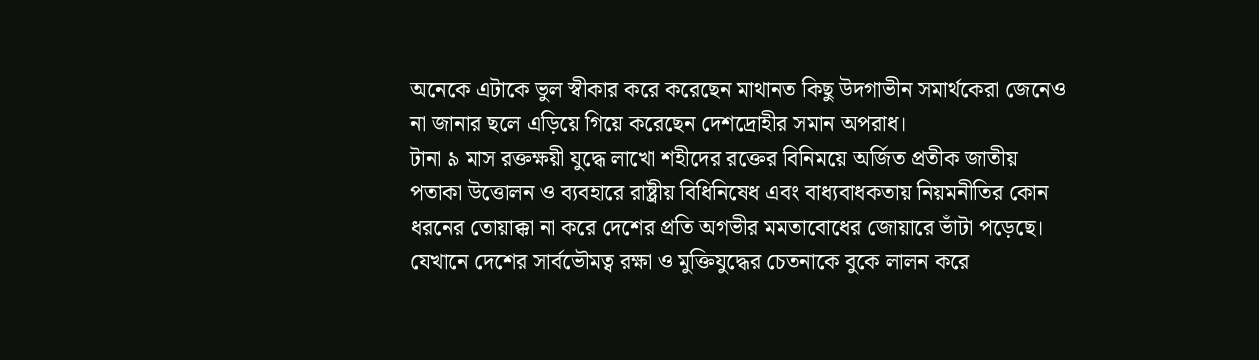অনেকে এটাকে ভুল স্বীকার করে করেছেন মাথানত কিছু উদগাভীন সমার্থকেরা জেনেও না জানার ছলে এড়িয়ে গিয়ে করেছেন দেশদ্রোহীর সমান অপরাধ।
টানা ৯ মাস রক্তক্ষয়ী যুদ্ধে লাখো শহীদের রক্তের বিনিময়ে অর্জিত প্রতীক জাতীয় পতাকা উত্তোলন ও ব্যবহারে রাষ্ট্রীয় বিধিনিষেধ এবং বাধ্যবাধকতায় নিয়মনীতির কোন ধরনের তোয়াক্কা না করে দেশের প্রতি অগভীর মমতাবোধের জোয়ারে ভাঁটা পড়েছে। যেখানে দেশের সার্বভৌমত্ব রক্ষা ও মুক্তিযুদ্ধের চেতনাকে বুকে লালন করে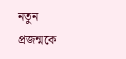নতুন প্রজন্মকে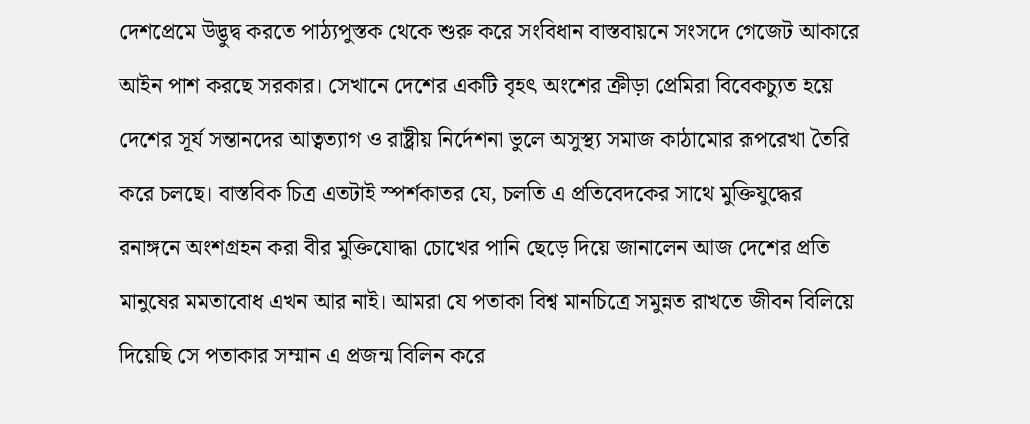দেশপ্রেমে উদ্ভুদ্ব করতে পাঠ্যপুস্তক থেকে শুরু করে সংবিধান বাস্তবায়নে সংসদে গেজেট আকারে আইন পাশ করছে সরকার। সেখানে দেশের একটি বৃহৎ অংশের ক্রীড়া প্রেমিরা বিবেকচ্যুত হয়ে দেশের সূর্য সন্তানদের আত্বত্যাগ ও রাষ্ট্রীয় নির্দেশনা ভুলে অসুস্থ্য সমাজ কাঠামোর রূপরেখা তৈরি করে চলছে। বাস্তবিক চিত্র এতটাই স্পর্শকাতর যে, চলতি এ প্রতিবেদকের সাথে মুক্তিযুদ্ধের রনাঙ্গনে অংশগ্রহন করা বীর মুক্তিযোদ্ধা চোখের পানি ছেড়ে দিয়ে জানালেন আজ দেশের প্রতি মানুষের মমতাবোধ এখন আর নাই। আমরা যে পতাকা বিশ্ব মানচিত্রে সমুন্নত রাখতে জীবন বিলিয়ে দিয়েছি সে পতাকার সম্মান এ প্রজন্ম বিলিন করে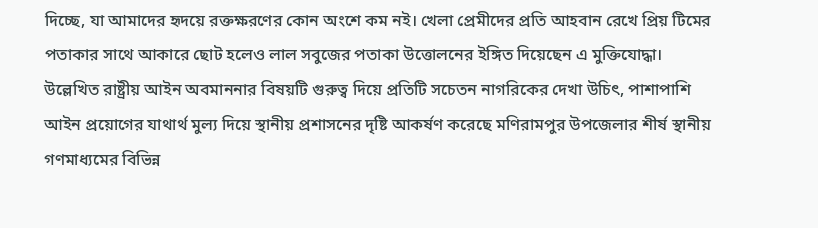দিচ্ছে, যা আমাদের হৃদয়ে রক্তক্ষরণের কোন অংশে কম নই। খেলা প্রেমীদের প্রতি আহবান রেখে প্রিয় টিমের পতাকার সাথে আকারে ছোট হলেও লাল সবুজের পতাকা উত্তোলনের ইঙ্গিত দিয়েছেন এ মুক্তিযোদ্ধা।
উল্লেখিত রাষ্ট্রীয় আইন অবমাননার বিষয়টি গুরুত্ব দিয়ে প্রতিটি সচেতন নাগরিকের দেখা উচিৎ, পাশাপাশি আইন প্রয়োগের যাথার্থ মুল্য দিয়ে স্থানীয় প্রশাসনের দৃষ্টি আকর্ষণ করেছে মণিরামপুর উপজেলার শীর্ষ স্থানীয় গণমাধ্যমের বিভিন্ন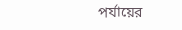পর্যায়ের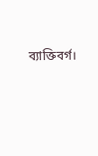ব্যাক্তিবর্গ।